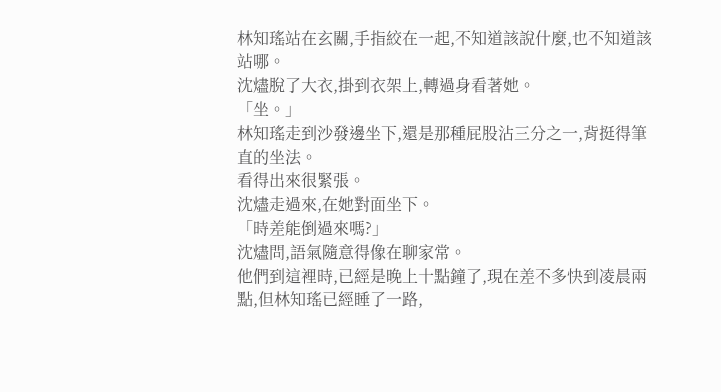林知瑤站在玄關,手指絞在一起,不知道該說什麼,也不知道該站哪。
沈燼脫了大衣,掛到衣架上,轉過身看著她。
「坐。」
林知瑤走到沙發邊坐下,還是那種屁股沾三分之一,背挺得筆直的坐法。
看得出來很緊張。
沈燼走過來,在她對面坐下。
「時差能倒過來嗎?」
沈燼問,語氣隨意得像在聊家常。
他們到這裡時,已經是晚上十點鐘了,現在差不多快到凌晨兩點,但林知瑤已經睡了一路,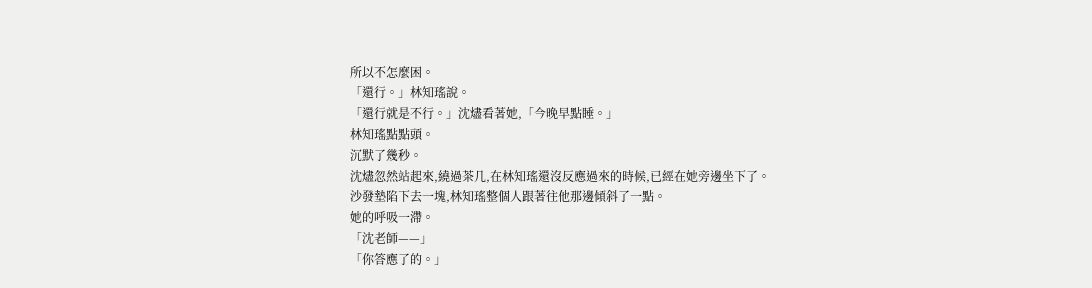所以不怎麼困。
「還行。」林知瑤說。
「還行就是不行。」沈燼看著她,「今晚早點睡。」
林知瑤點點頭。
沉默了幾秒。
沈燼忽然站起來,繞過茶几,在林知瑤還沒反應過來的時候,已經在她旁邊坐下了。
沙發墊陷下去一塊,林知瑤整個人跟著往他那邊傾斜了一點。
她的呼吸一滯。
「沈老師——」
「你答應了的。」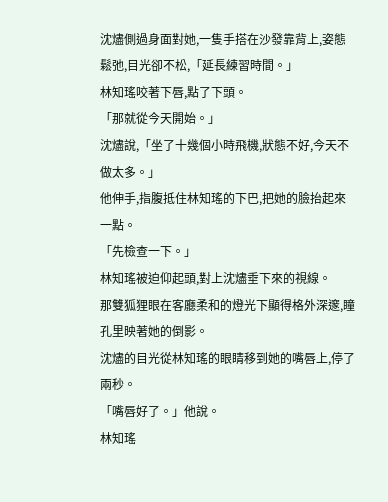沈燼側過身面對她,一隻手搭在沙發靠背上,姿態鬆弛,目光卻不松,「延長練習時間。」
林知瑤咬著下唇,點了下頭。
「那就從今天開始。」
沈燼說,「坐了十幾個小時飛機,狀態不好,今天不做太多。」
他伸手,指腹抵住林知瑤的下巴,把她的臉抬起來一點。
「先檢查一下。」
林知瑤被迫仰起頭,對上沈燼垂下來的視線。
那雙狐狸眼在客廳柔和的燈光下顯得格外深邃,瞳孔里映著她的倒影。
沈燼的目光從林知瑤的眼睛移到她的嘴唇上,停了兩秒。
「嘴唇好了。」他說。
林知瑤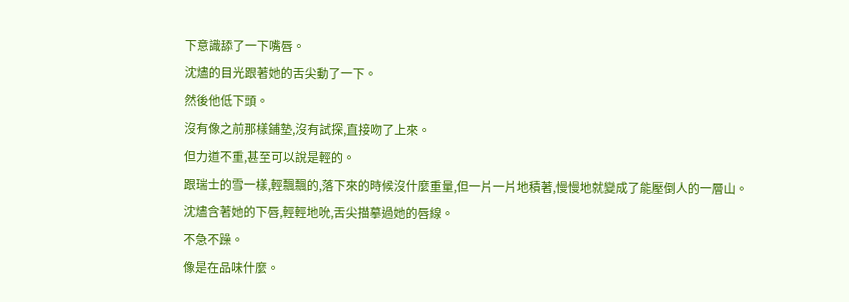下意識舔了一下嘴唇。
沈燼的目光跟著她的舌尖動了一下。
然後他低下頭。
沒有像之前那樣鋪墊,沒有試探,直接吻了上來。
但力道不重,甚至可以說是輕的。
跟瑞士的雪一樣,輕飄飄的,落下來的時候沒什麼重量,但一片一片地積著,慢慢地就變成了能壓倒人的一層山。
沈燼含著她的下唇,輕輕地吮,舌尖描摹過她的唇線。
不急不躁。
像是在品味什麼。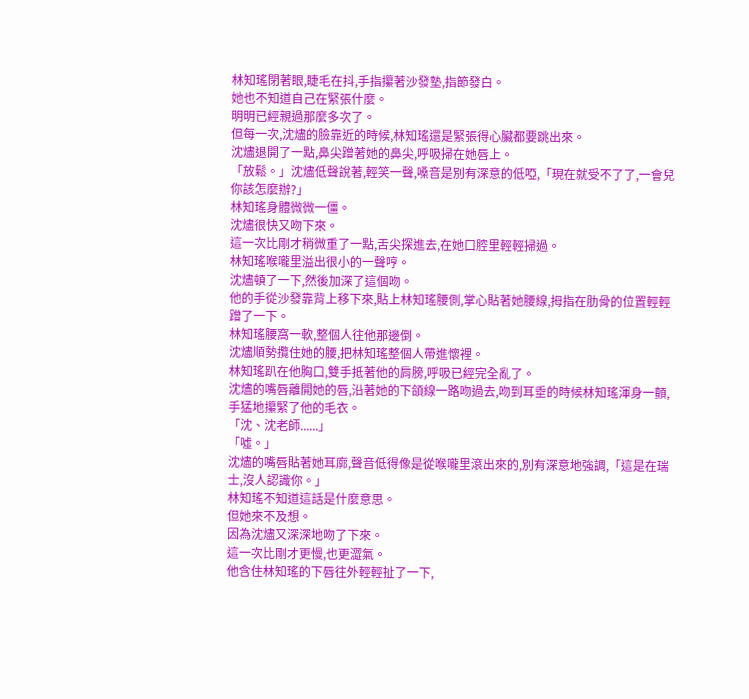林知瑤閉著眼,睫毛在抖,手指攥著沙發墊,指節發白。
她也不知道自己在緊張什麼。
明明已經親過那麼多次了。
但每一次,沈燼的臉靠近的時候,林知瑤還是緊張得心臟都要跳出來。
沈燼退開了一點,鼻尖蹭著她的鼻尖,呼吸掃在她唇上。
「放鬆。」沈燼低聲說著,輕笑一聲,嗓音是別有深意的低啞,「現在就受不了了,一會兒你該怎麼辦?」
林知瑤身體微微一僵。
沈燼很快又吻下來。
這一次比剛才稍微重了一點,舌尖探進去,在她口腔里輕輕掃過。
林知瑤喉嚨里溢出很小的一聲哼。
沈燼頓了一下,然後加深了這個吻。
他的手從沙發靠背上移下來,貼上林知瑤腰側,掌心貼著她腰線,拇指在肋骨的位置輕輕蹭了一下。
林知瑤腰窩一軟,整個人往他那邊倒。
沈燼順勢攬住她的腰,把林知瑤整個人帶進懷裡。
林知瑤趴在他胸口,雙手抵著他的肩膀,呼吸已經完全亂了。
沈燼的嘴唇離開她的唇,沿著她的下頜線一路吻過去,吻到耳垂的時候林知瑤渾身一顫,手猛地攥緊了他的毛衣。
「沈、沈老師......」
「噓。」
沈燼的嘴唇貼著她耳廓,聲音低得像是從喉嚨里滾出來的,別有深意地強調,「這是在瑞士,沒人認識你。」
林知瑤不知道這話是什麼意思。
但她來不及想。
因為沈燼又深深地吻了下來。
這一次比剛才更慢,也更澀氣。
他含住林知瑤的下唇往外輕輕扯了一下,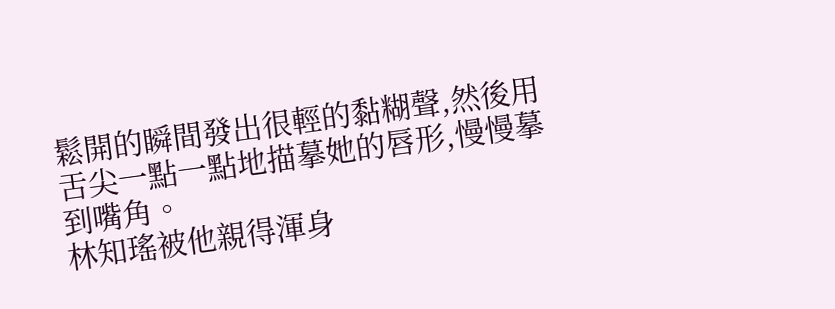鬆開的瞬間發出很輕的黏糊聲,然後用舌尖一點一點地描摹她的唇形,慢慢摹到嘴角。
林知瑤被他親得渾身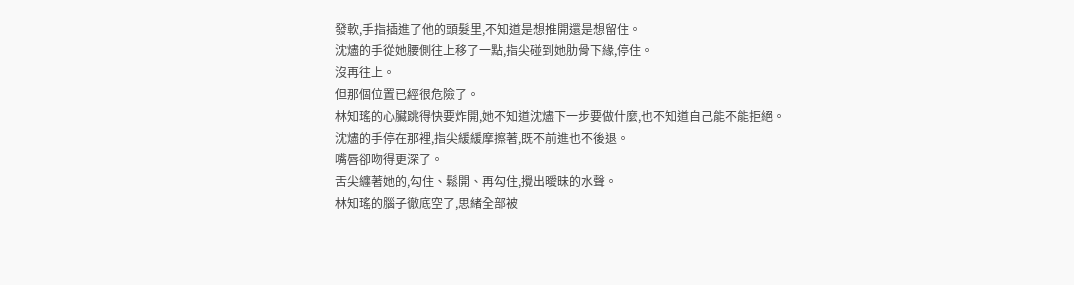發軟,手指插進了他的頭髮里,不知道是想推開還是想留住。
沈燼的手從她腰側往上移了一點,指尖碰到她肋骨下緣,停住。
沒再往上。
但那個位置已經很危險了。
林知瑤的心臟跳得快要炸開,她不知道沈燼下一步要做什麼,也不知道自己能不能拒絕。
沈燼的手停在那裡,指尖緩緩摩擦著,既不前進也不後退。
嘴唇卻吻得更深了。
舌尖纏著她的,勾住、鬆開、再勾住,攪出曖昧的水聲。
林知瑤的腦子徹底空了,思緒全部被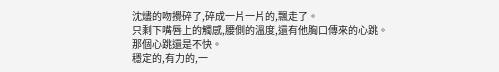沈燼的吻攪碎了,碎成一片一片的,飄走了。
只剩下嘴唇上的觸感,腰側的溫度,還有他胸口傳來的心跳。
那個心跳還是不快。
穩定的,有力的,一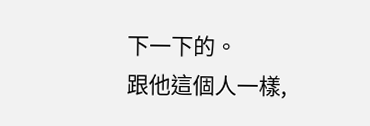下一下的。
跟他這個人一樣,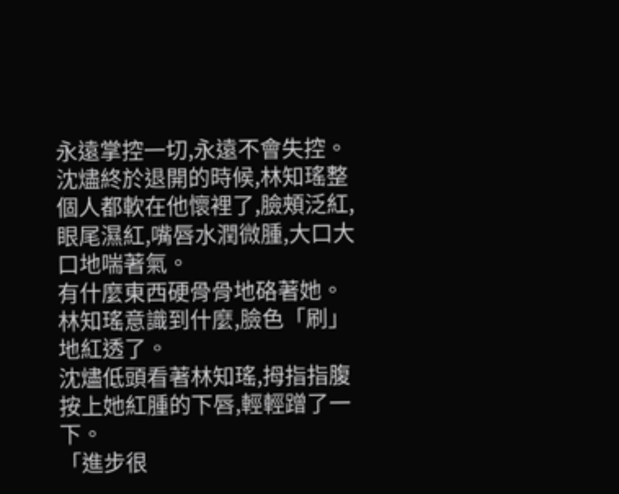永遠掌控一切,永遠不會失控。
沈燼終於退開的時候,林知瑤整個人都軟在他懷裡了,臉頰泛紅,眼尾濕紅,嘴唇水潤微腫,大口大口地喘著氣。
有什麼東西硬骨骨地硌著她。
林知瑤意識到什麼,臉色「刷」地紅透了。
沈燼低頭看著林知瑤,拇指指腹按上她紅腫的下唇,輕輕蹭了一下。
「進步很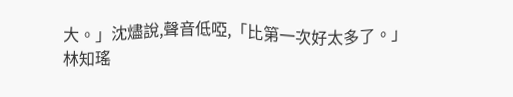大。」沈燼說,聲音低啞,「比第一次好太多了。」
林知瑤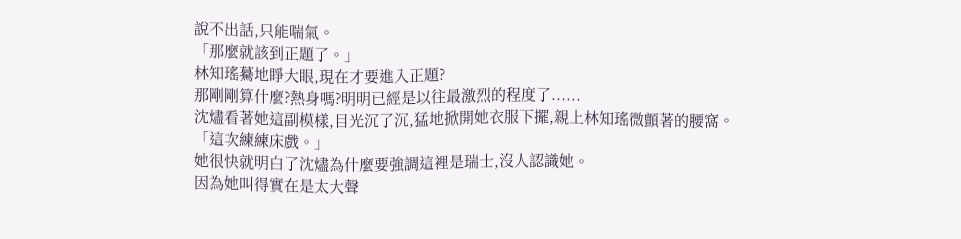說不出話,只能喘氣。
「那麼就該到正題了。」
林知瑤驀地睜大眼,現在才要進入正題?
那剛剛算什麼?熱身嗎?明明已經是以往最激烈的程度了......
沈燼看著她這副模樣,目光沉了沉,猛地掀開她衣服下擺,親上林知瑤微顫著的腰窩。
「這次練練床戲。」
她很快就明白了沈燼為什麼要強調這裡是瑞士,沒人認識她。
因為她叫得實在是太大聲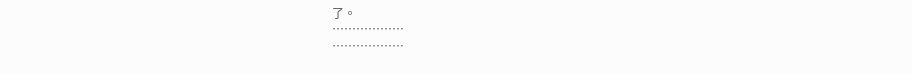了。
………………
………………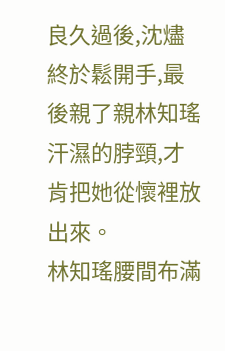良久過後,沈燼終於鬆開手,最後親了親林知瑤汗濕的脖頸,才肯把她從懷裡放出來。
林知瑤腰間布滿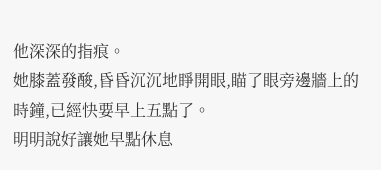他深深的指痕。
她膝蓋發酸,昏昏沉沉地睜開眼,瞄了眼旁邊牆上的時鐘,已經快要早上五點了。
明明說好讓她早點休息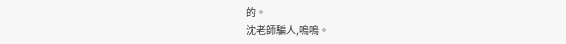的。
沈老師騙人,嗚嗚。